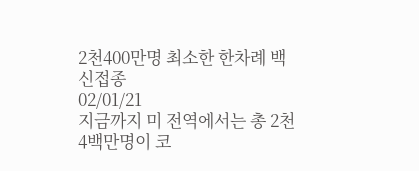2천400만명 최소한 한차례 백신접종
02/01/21
지금까지 미 전역에서는 총 2천 4백만명이 코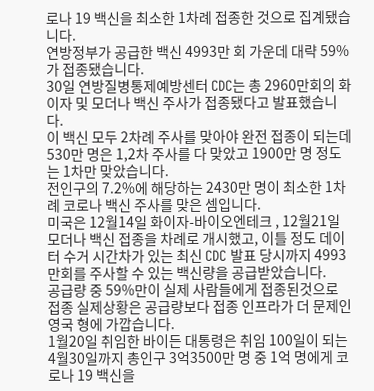로나 19 백신을 최소한 1차례 접종한 것으로 집계됐습니다.
연방정부가 공급한 백신 4993만 회 가운데 대략 59%가 접종됐습니다.
30일 연방질병통제예방센터 CDC는 총 2960만회의 화이자 및 모더나 백신 주사가 접종됐다고 발표했습니다.
이 백신 모두 2차례 주사를 맞아야 완전 접종이 되는데 530만 명은 1,2차 주사를 다 맞았고 1900만 명 정도는 1차만 맞았습니다.
전인구의 7.2%에 해당하는 2430만 명이 최소한 1차례 코로나 백신 주사를 맞은 셈입니다.
미국은 12월14일 화이자-바이오엔테크 , 12월21일 모더나 백신 접종을 차례로 개시했고, 이틀 정도 데이터 수거 시간차가 있는 최신 CDC 발표 당시까지 4993만회를 주사할 수 있는 백신량을 공급받았습니다.
공급량 중 59%만이 실제 사람들에게 접종된것으로 접종 실제상황은 공급량보다 접종 인프라가 더 문제인 영국 형에 가깝습니다.
1월20일 취임한 바이든 대통령은 취임 100일이 되는 4월30일까지 총인구 3억3500만 명 중 1억 명에게 코로나 19 백신을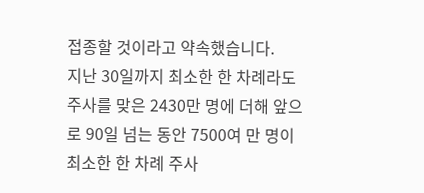접종할 것이라고 약속했습니다.
지난 30일까지 최소한 한 차례라도 주사를 맞은 2430만 명에 더해 앞으로 90일 넘는 동안 7500여 만 명이 최소한 한 차례 주사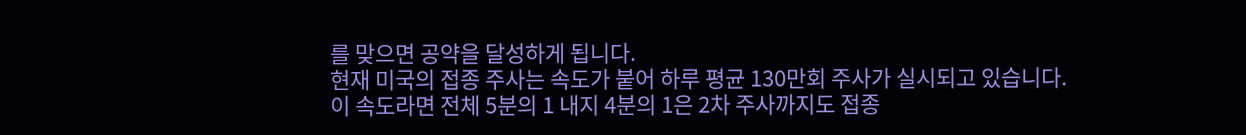를 맞으면 공약을 달성하게 됩니다.
현재 미국의 접종 주사는 속도가 붙어 하루 평균 130만회 주사가 실시되고 있습니다.
이 속도라면 전체 5분의 1 내지 4분의 1은 2차 주사까지도 접종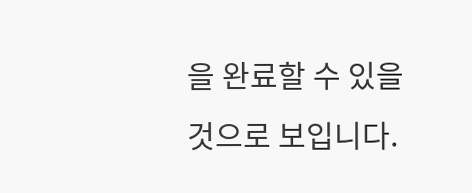을 완료할 수 있을것으로 보입니다.